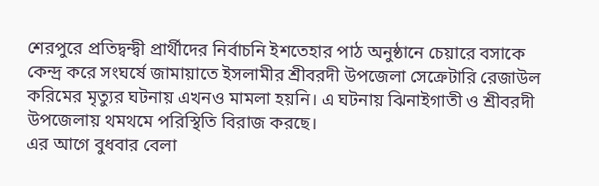শেরপুরে প্রতিদ্বন্দ্বী প্রার্থীদের নির্বাচনি ইশতেহার পাঠ অনুষ্ঠানে চেয়ারে বসাকে কেন্দ্র করে সংঘর্ষে জামায়াতে ইসলামীর শ্রীবরদী উপজেলা সেক্রেটারি রেজাউল করিমের মৃত্যুর ঘটনায় এখনও মামলা হয়নি। এ ঘটনায় ঝিনাইগাতী ও শ্রীবরদী উপজেলায় থমথমে পরিস্থিতি বিরাজ করছে।
এর আগে বুধবার বেলা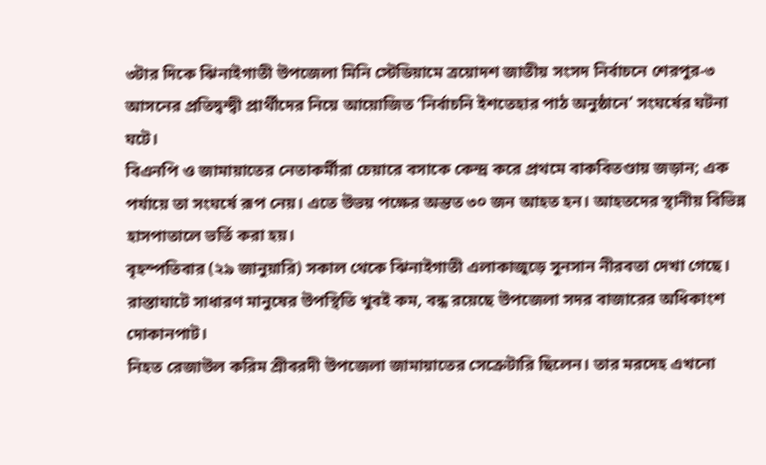৩টার দিকে ঝিনাইগাতী উপজেলা মিনি স্টেডিয়ামে ত্রয়োদশ জাতীয় সংসদ নির্বাচনে শেরপুর-৩ আসনের প্রতিদ্বন্দ্বী প্রার্থীদের নিয়ে আয়োজিত ‘নির্বাচনি ইশতেহার পাঠ অনুষ্ঠানে’ সংঘর্ষের ঘটনা ঘটে।
বিএনপি ও জামায়াতের নেতাকর্মীরা চেয়ারে বসাকে কেন্দ্র করে প্রথমে বাকবিতণ্ডায় জড়ান; এক পর্যায়ে তা সংঘর্ষে রূপ নেয়। এতে উভয় পক্ষের অন্তত ৩০ জন আহত হন। আহতদের স্থানীয় বিভিন্ন হাসপাতালে ভর্তি করা হয়।
বৃহস্পতিবার (২৯ জানুয়ারি) সকাল থেকে ঝিনাইগাতী এলাকাজুড়ে সুনসান নীরবতা দেখা গেছে। রাস্তাঘাটে সাধারণ মানুষের উপস্থিতি খুবই কম, বন্ধ রয়েছে উপজেলা সদর বাজারের অধিকাংশ দোকানপাট।
নিহত রেজাউল করিম শ্রীবরদী উপজেলা জামায়াতের সেক্রেটারি ছিলেন। তার মরদেহ এখনো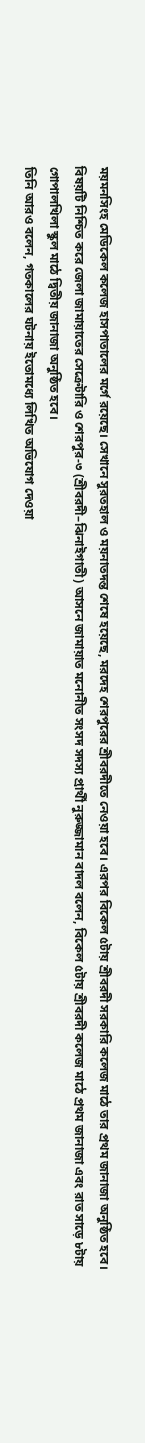ময়মনসিংহ মেডিকেল কলেজ হাসপাতালের মর্গে রয়েছে। সেখানে সুরতহাল ও ময়নাতদন্ত শেষে হয়েছে, মরদেহ শেরপুরের শ্রীবরদীতে নেওয়া হবে। এরপর বিকেল ৫টায় শ্রীবরদী সরকারি কলেজ মাঠে তার প্রথম জানাজা অনুষ্ঠিত হবে।
বিষয়টি নিশ্চিত করে জেলা জামায়াতের সেক্রেটারি ও শেরপুর-৩ (শ্রীবরদী–ঝিনাইগাতী) আসনে জামায়াত মনোনীত সংসদ সদস্য প্রার্থী নুরুজ্জামান বাদল বলেন, বিকেল ৫টায় শ্রীবরদী কলেজ মাঠে প্রথম জানাজা এবং রাত সাড়ে ৮টায় গোপালখিলা স্কুল মাঠে দ্বিতীয় জানাজা অনুষ্ঠিত হবে।
তিনি আরও বলেন, গতকালের ঘটনায় ইতোমধ্যে লিখিত অভিযোগ দেওয়া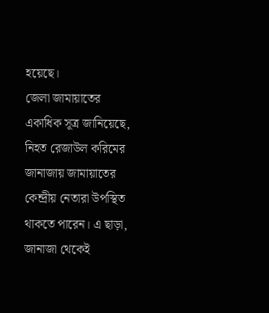হয়েছে।
জেলা জামায়াতের একাধিক সূত্র জানিয়েছে, নিহত রেজাউল করিমের জানাজায় জামায়াতের কেন্দ্রীয় নেতারা উপস্থিত থাকতে পারেন। এ ছাড়া, জানাজা থেকেই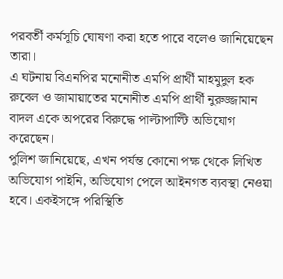পরবর্তী কর্মসূচি ঘোষণা করা হতে পারে বলেও জানিয়েছেন তারা।
এ ঘটনায় বিএনপির মনোনীত এমপি প্রার্থী মাহমুদুল হক রুবেল ও জামায়াতের মনোনীত এমপি প্রার্থী নুরুজ্জামান বাদল একে অপরের বিরুদ্ধে পাল্টাপাল্টি অভিযোগ করেছেন।
পুলিশ জানিয়েছে, এখন পর্যন্ত কোনো পক্ষ থেকে লিখিত অভিযোগ পাইনি, অভিযোগ পেলে আইনগত ব্যবস্থা নেওয়া হবে। একইসঙ্গে পরিস্থিতি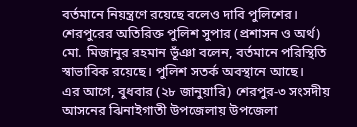বর্তমানে নিয়ন্ত্রণে রয়েছে বলেও দাবি পুলিশের।
শেরপুরের অতিরিক্ত পুলিশ সুপার (প্রশাসন ও অর্থ) মো. মিজানুর রহমান ভূঁঞা বলেন, বর্তমানে পরিস্থিতি স্বাভাবিক রয়েছে। পুলিশ সতর্ক অবস্থানে আছে।
এর আগে, বুধবার (২৮ জানুয়ারি) শেরপুর-৩ সংসদীয় আসনের ঝিনাইগাতী উপজেলায় উপজেলা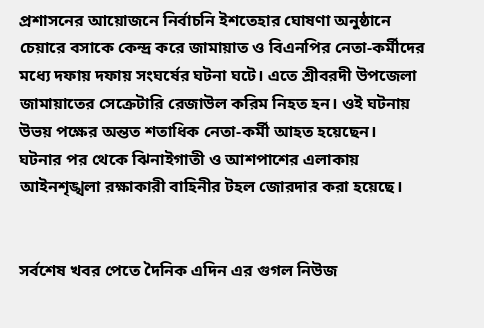প্রশাসনের আয়োজনে নির্বাচনি ইশতেহার ঘোষণা অনুষ্ঠানে চেয়ারে বসাকে কেন্দ্র করে জামায়াত ও বিএনপির নেতা-কর্মীদের মধ্যে দফায় দফায় সংঘর্ষের ঘটনা ঘটে। এতে শ্রীবরদী উপজেলা জামায়াতের সেক্রেটারি রেজাউল করিম নিহত হন। ওই ঘটনায় উভয় পক্ষের অন্তত শতাধিক নেতা-কর্মী আহত হয়েছেন।
ঘটনার পর থেকে ঝিনাইগাতী ও আশপাশের এলাকায় আইনশৃঙ্খলা রক্ষাকারী বাহিনীর টহল জোরদার করা হয়েছে।


সর্বশেষ খবর পেতে দৈনিক এদিন এর গুগল নিউজ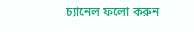চ্যানেল ফলো করুন